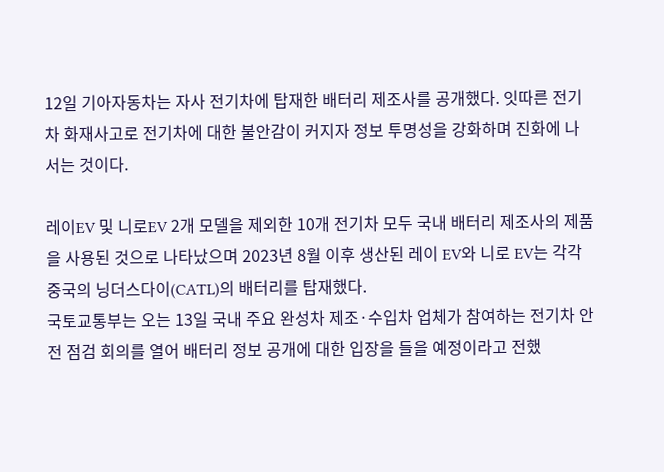12일 기아자동차는 자사 전기차에 탑재한 배터리 제조사를 공개했다. 잇따른 전기차 화재사고로 전기차에 대한 불안감이 커지자 정보 투명성을 강화하며 진화에 나서는 것이다.

레이EV 및 니로EV 2개 모델을 제외한 10개 전기차 모두 국내 배터리 제조사의 제품을 사용된 것으로 나타났으며 2023년 8월 이후 생산된 레이 EV와 니로 EV는 각각 중국의 닝더스다이(CATL)의 배터리를 탑재했다.
국토교통부는 오는 13일 국내 주요 완성차 제조·수입차 업체가 참여하는 전기차 안전 점검 회의를 열어 배터리 정보 공개에 대한 입장을 들을 예정이라고 전했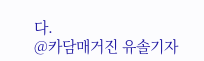다.
@카담매거진 유솔기자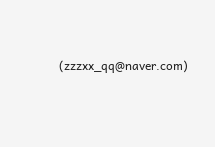(zzzxx_qq@naver.com)